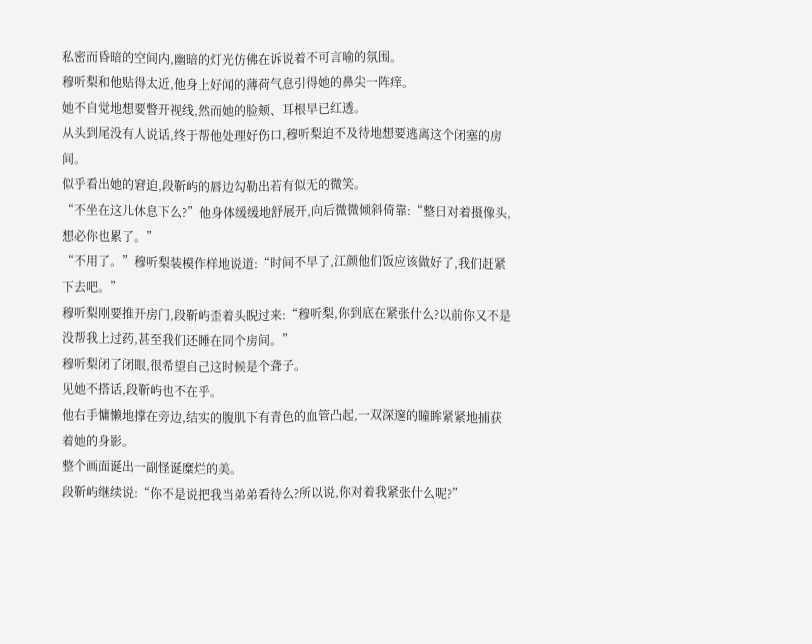私密而昏暗的空间内,幽暗的灯光仿佛在诉说着不可言喻的氛围。
穆听梨和他贴得太近,他身上好闻的薄荷气息引得她的鼻尖一阵痒。
她不自觉地想要瞥开视线,然而她的脸颊、耳根早已红透。
从头到尾没有人说话,终于帮他处理好伤口,穆听梨迫不及待地想要逃离这个闭塞的房间。
似乎看出她的窘迫,段靳屿的唇边勾勒出若有似无的微笑。
“不坐在这儿休息下么?”他身体缓缓地舒展开,向后微微倾斜倚靠:“整日对着摄像头,想必你也累了。”
“不用了。”穆听梨装模作样地说道:“时间不早了,江颜他们饭应该做好了,我们赶紧下去吧。”
穆听梨刚要推开房门,段靳屿歪着头睨过来:“穆听梨,你到底在紧张什么?以前你又不是没帮我上过药,甚至我们还睡在同个房间。”
穆听梨闭了闭眼,很希望自己这时候是个聋子。
见她不搭话,段靳屿也不在乎。
他右手慵懒地撑在旁边,结实的腹肌下有青色的血管凸起,一双深邃的瞳眸紧紧地捕获着她的身影。
整个画面诞出一副怪诞糜烂的美。
段靳屿继续说:“你不是说把我当弟弟看待么?所以说,你对着我紧张什么呢?”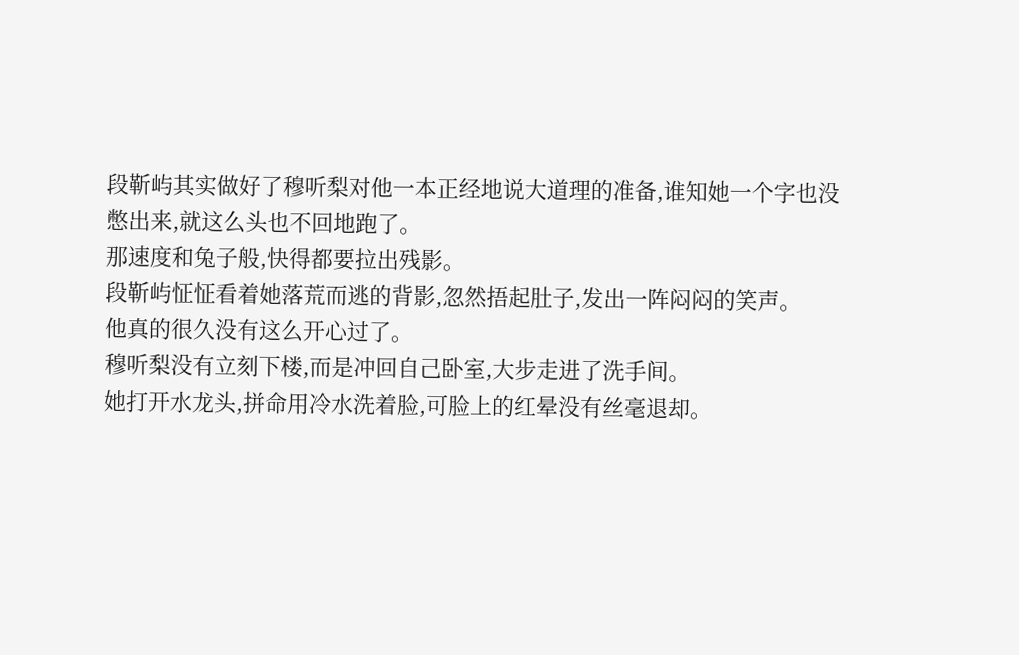段靳屿其实做好了穆听梨对他一本正经地说大道理的准备,谁知她一个字也没憋出来,就这么头也不回地跑了。
那速度和兔子般,快得都要拉出残影。
段靳屿怔怔看着她落荒而逃的背影,忽然捂起肚子,发出一阵闷闷的笑声。
他真的很久没有这么开心过了。
穆听梨没有立刻下楼,而是冲回自己卧室,大步走进了洗手间。
她打开水龙头,拼命用冷水洗着脸,可脸上的红晕没有丝毫退却。